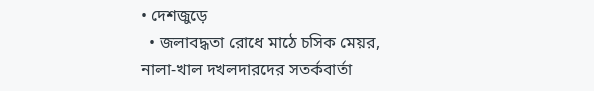• দেশজুড়ে
  • জলাবদ্ধতা রোধে মাঠে চসিক মেয়র, নালা-খাল দখলদারদের সতর্কবার্তা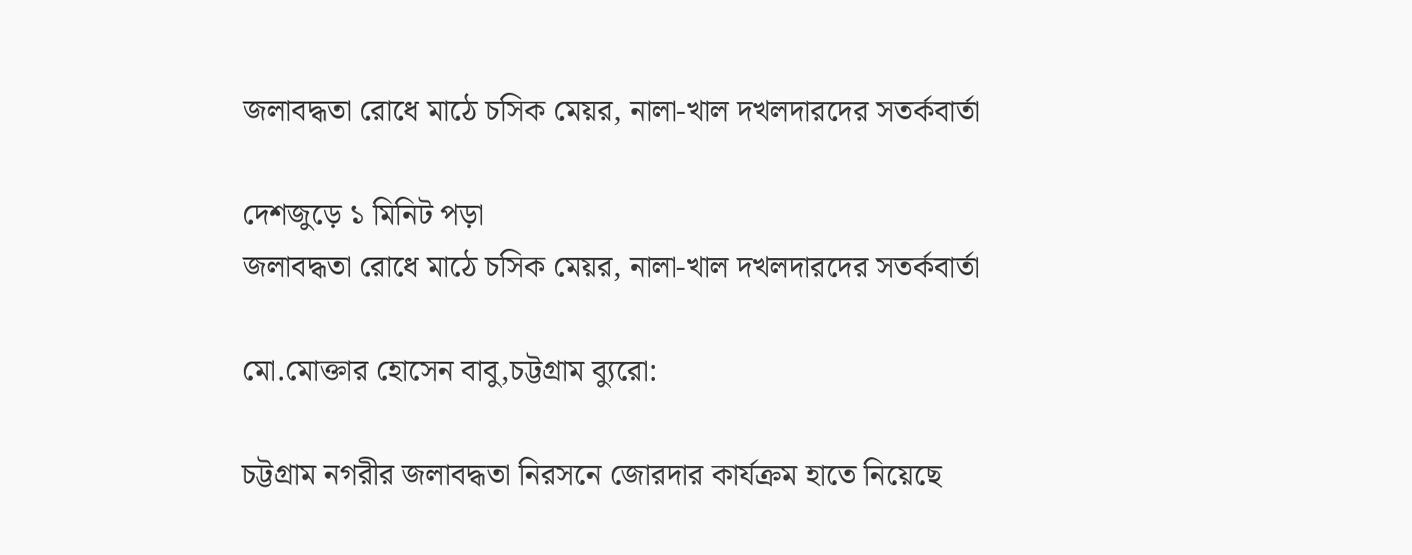জলাবদ্ধতা রোধে মাঠে চসিক মেয়র, নালা-খাল দখলদারদের সতর্কবার্তা

দেশজুড়ে ১ মিনিট পড়া
জলাবদ্ধতা রোধে মাঠে চসিক মেয়র, নালা-খাল দখলদারদের সতর্কবার্তা

মো.মোক্তার হোসেন বাবু,চট্টগ্রাম ব্যুরো:

চট্টগ্রাম নগরীর জলাবদ্ধতা নিরসনে জোরদার কার্যক্রম হাতে নিয়েছে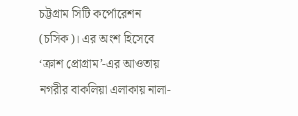চট্টগ্রাম সিটি কর্পোরেশন (চসিক)। এর অংশ হিসেবে ‘ক্রাশ প্রোগ্রাম’-এর আওতায় নগরীর বাকলিয়া এলাকায় নালা-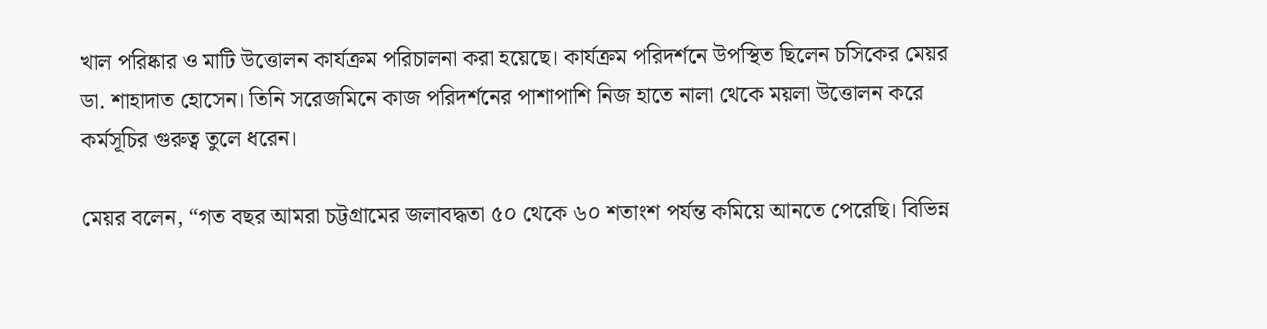খাল পরিষ্কার ও মাটি উত্তোলন কার্যক্রম পরিচালনা করা হয়েছে। কার্যক্রম পরিদর্শনে উপস্থিত ছিলেন চসিকের মেয়র ডা. শাহাদাত হোসেন। তিনি সরেজমিনে কাজ পরিদর্শনের পাশাপাশি নিজ হাতে নালা থেকে ময়লা উত্তোলন করে কর্মসূচির গুরুত্ব তুলে ধরেন।

মেয়র বলেন, “গত বছর আমরা চট্টগ্রামের জলাবদ্ধতা ৫০ থেকে ৬০ শতাংশ পর্যন্ত কমিয়ে আনতে পেরেছি। বিভিন্ন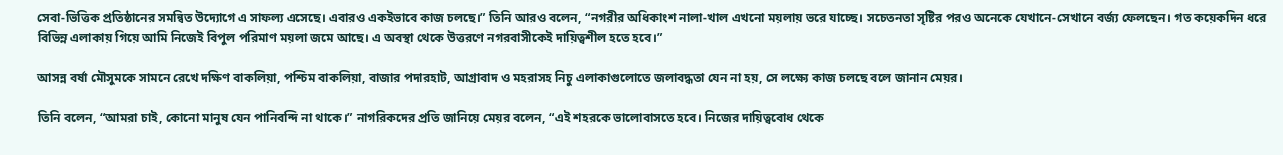সেবা-ভিত্তিক প্রতিষ্ঠানের সমন্বিত উদ্যোগে এ সাফল্য এসেছে। এবারও একইভাবে কাজ চলছে।” তিনি আরও বলেন, “নগরীর অধিকাংশ নালা-খাল এখনো ময়লায় ভরে যাচ্ছে। সচেতনতা সৃষ্টির পরও অনেকে যেখানে-সেখানে বর্জ্য ফেলছেন। গত কয়েকদিন ধরে বিভিন্ন এলাকায় গিয়ে আমি নিজেই বিপুল পরিমাণ ময়লা জমে আছে। এ অবস্থা থেকে উত্তরণে নগরবাসীকেই দায়িত্বশীল হতে হবে।”

আসন্ন বর্ষা মৌসুমকে সামনে রেখে দক্ষিণ বাকলিয়া, পশ্চিম বাকলিয়া, বাজার পদারহাট, আগ্রাবাদ ও মহরাসহ নিচু এলাকাগুলোতে জলাবদ্ধতা যেন না হয়, সে লক্ষ্যে কাজ চলছে বলে জানান মেয়র।

তিনি বলেন, “আমরা চাই, কোনো মানুষ যেন পানিবন্দি না থাকে।” নাগরিকদের প্রতি জানিয়ে মেয়র বলেন, “এই শহরকে ভালোবাসতে হবে। নিজের দায়িত্ববোধ থেকে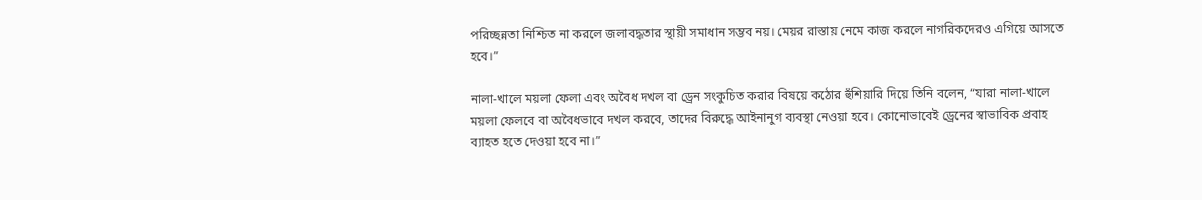পরিচ্ছন্নতা নিশ্চিত না করলে জলাবদ্ধতার স্থায়ী সমাধান সম্ভব নয়। মেয়র রাস্তায় নেমে কাজ করলে নাগরিকদেরও এগিয়ে আসতে হবে।”

নালা-খালে ময়লা ফেলা এবং অবৈধ দখল বা ড্রেন সংকুচিত করার বিষয়ে কঠোর হুঁশিয়ারি দিয়ে তিনি বলেন, “যারা নালা-খালে ময়লা ফেলবে বা অবৈধভাবে দখল করবে, তাদের বিরুদ্ধে আইনানুগ ব্যবস্থা নেওয়া হবে। কোনোভাবেই ড্রেনের স্বাভাবিক প্রবাহ ব্যাহত হতে দেওয়া হবে না।”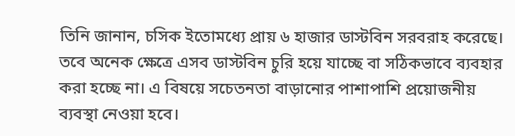তিনি জানান, চসিক ইতোমধ্যে প্রায় ৬ হাজার ডাস্টবিন সরবরাহ করেছে। তবে অনেক ক্ষেত্রে এসব ডাস্টবিন চুরি হয়ে যাচ্ছে বা সঠিকভাবে ব্যবহার করা হচ্ছে না। এ বিষয়ে সচেতনতা বাড়ানোর পাশাপাশি প্রয়োজনীয় ব্যবস্থা নেওয়া হবে।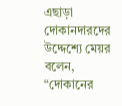এছাড়া দোকানদারদের উদ্দেশ্যে মেয়র বলেন, “দোকানের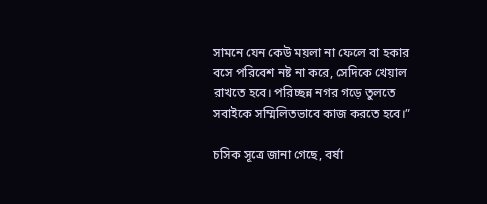সামনে যেন কেউ ময়লা না ফেলে বা হকার বসে পরিবেশ নষ্ট না করে, সেদিকে খেয়াল রাখতে হবে। পরিচ্ছন্ন নগর গড়ে তুলতে সবাইকে সম্মিলিতভাবে কাজ করতে হবে।”

চসিক সূত্রে জানা গেছে, বর্ষা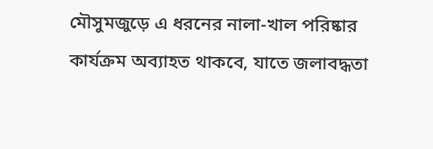মৌসুমজুড়ে এ ধরনের নালা-খাল পরিষ্কার কার্যক্রম অব্যাহত থাকবে, যাতে জলাবদ্ধতা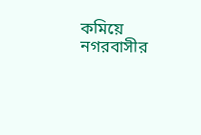কমিয়ে নগরবাসীর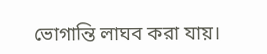ভোগান্তি লাঘব করা যায়।